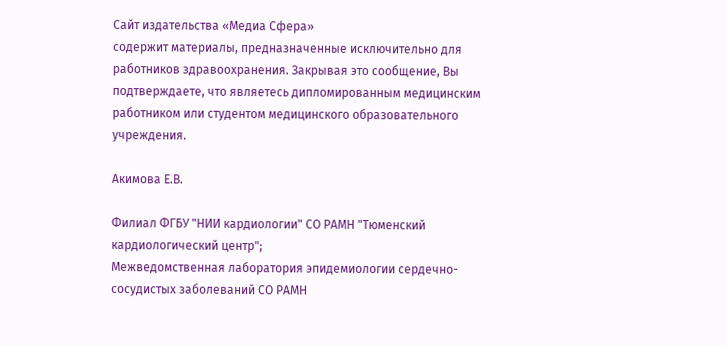Сайт издательства «Медиа Сфера»
содержит материалы, предназначенные исключительно для работников здравоохранения. Закрывая это сообщение, Вы подтверждаете, что являетесь дипломированным медицинским работником или студентом медицинского образовательного учреждения.

Акимова Е.В.

Филиал ФГБУ "НИИ кардиологии" СО РАМН "Тюменский кардиологический центр";
Межведомственная лаборатория эпидемиологии сердечно-сосудистых заболеваний СО РАМН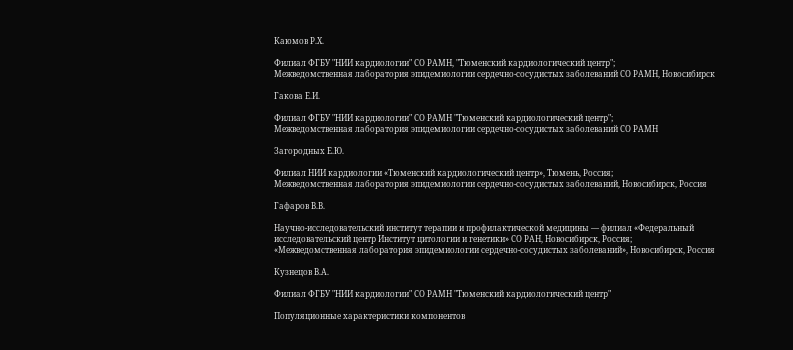Каюмов Р.Х.

Филиал ФГБУ "НИИ кардиологии" СО РАМН, "Тюменский кардиологический центр";
Межведомственная лаборатория эпидемиологии сердечно-сосудистых заболеваний СО РАМН, Новосибирск

Гакова Е.И.

Филиал ФГБУ "НИИ кардиологии" СО РАМН "Тюменский кардиологический центр";
Межведомственная лаборатория эпидемиологии сердечно-сосудистых заболеваний СО РАМН

Загородных Е.Ю.

Филиал НИИ кардиологии «Тюменский кардиологический центр», Тюмень, Россия;
Межведомственная лаборатория эпидемиологии сердечно-сосудистых заболеваний, Новосибирск, Россия

Гафаров В.В.

Научно-исследовательский институт терапии и профилактической медицины — филиал «Федеральный исследовательский центр Институт цитологии и генетики» СО РАН, Новосибирск, Россия;
«Межведомственная лаборатория эпидемиологии сердечно-сосудистых заболеваний», Новосибирск, Россия

Кузнецов В.А.

Филиал ФГБУ "НИИ кардиологии" СО РАМН "Тюменский кардиологический центр"

Популяционные характеристики компонентов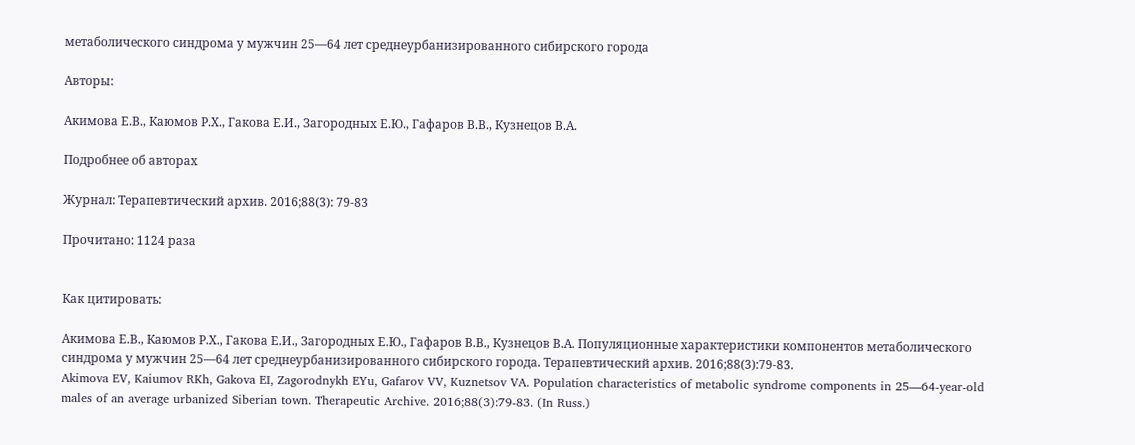метаболического синдрома у мужчин 25—64 лет среднеурбанизированного сибирского города

Авторы:

Акимова Е.В., Каюмов Р.Х., Гакова Е.И., Загородных Е.Ю., Гафаров В.В., Кузнецов В.А.

Подробнее об авторах

Журнал: Терапевтический архив. 2016;88(3): 79‑83

Прочитано: 1124 раза


Как цитировать:

Акимова Е.В., Каюмов Р.Х., Гакова Е.И., Загородных Е.Ю., Гафаров В.В., Кузнецов В.А. Популяционные характеристики компонентов метаболического синдрома у мужчин 25—64 лет среднеурбанизированного сибирского города. Терапевтический архив. 2016;88(3):79‑83.
Akimova EV, Kaiumov RKh, Gakova EI, Zagorodnykh EYu, Gafarov VV, Kuznetsov VA. Population characteristics of metabolic syndrome components in 25—64-year-old males of an average urbanized Siberian town. Therapeutic Archive. 2016;88(3):79‑83. (In Russ.)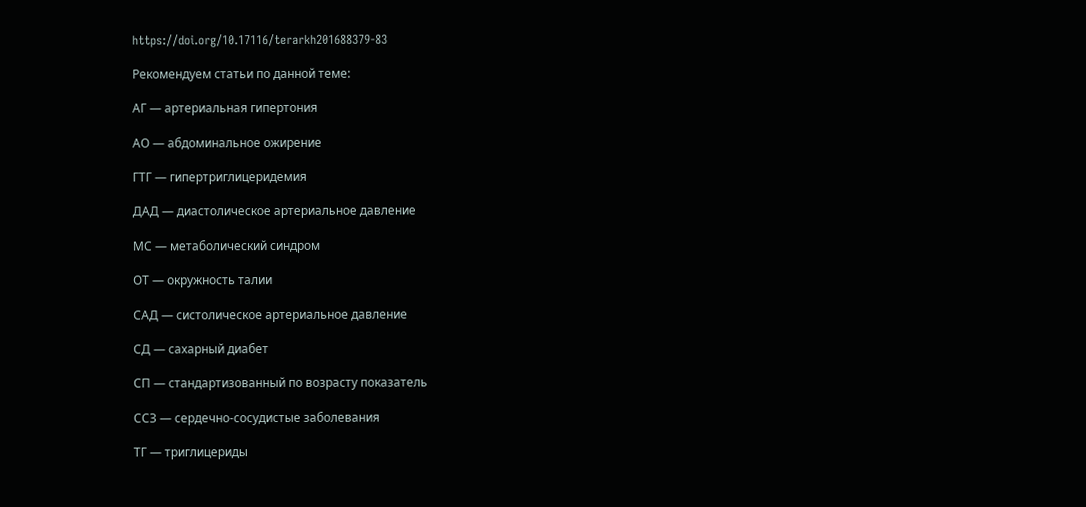https://doi.org/10.17116/terarkh201688379-83

Рекомендуем статьи по данной теме:

АГ — артериальная гипертония

АО — абдоминальное ожирение

ГТГ — гипертриглицеридемия

ДАД — диастолическое артериальное давление

МС — метаболический синдром

ОТ — окружность талии

САД — систолическое артериальное давление

СД — сахарный диабет

СП — стандартизованный по возрасту показатель

ССЗ — сердечно-сосудистые заболевания

ТГ — триглицериды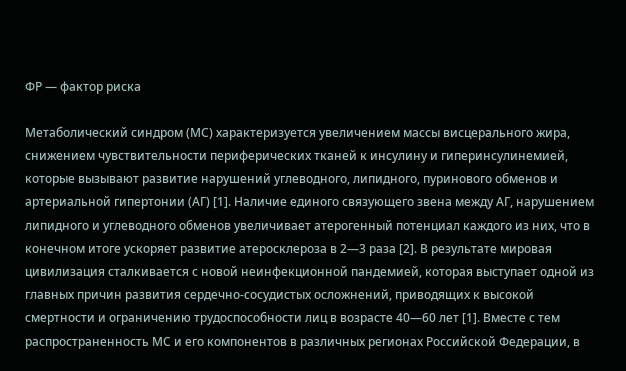ФР — фактор риска

Метаболический синдром (МС) характеризуется увеличением массы висцерального жира, снижением чувствительности периферических тканей к инсулину и гиперинсулинемией, которые вызывают развитие нарушений углеводного, липидного, пуринового обменов и артериальной гипертонии (АГ) [1]. Наличие единого связующего звена между АГ, нарушением липидного и углеводного обменов увеличивает атерогенный потенциал каждого из них, что в конечном итоге ускоряет развитие атеросклероза в 2—3 раза [2]. В результате мировая цивилизация сталкивается с новой неинфекционной пандемией, которая выступает одной из главных причин развития сердечно-сосудистых осложнений, приводящих к высокой смертности и ограничению трудоспособности лиц в возрасте 40—60 лет [1]. Вместе с тем распространенность МС и его компонентов в различных регионах Российской Федерации, в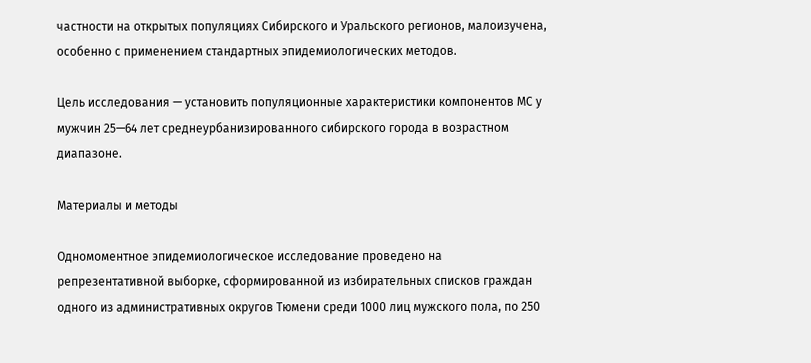частности на открытых популяциях Сибирского и Уральского регионов, малоизучена, особенно с применением стандартных эпидемиологических методов.

Цель исследования — установить популяционные характеристики компонентов МС у мужчин 25—64 лет среднеурбанизированного сибирского города в возрастном диапазоне.

Материалы и методы

Одномоментное эпидемиологическое исследование проведено на репрезентативной выборке, сформированной из избирательных списков граждан одного из административных округов Тюмени среди 1000 лиц мужского пола, по 250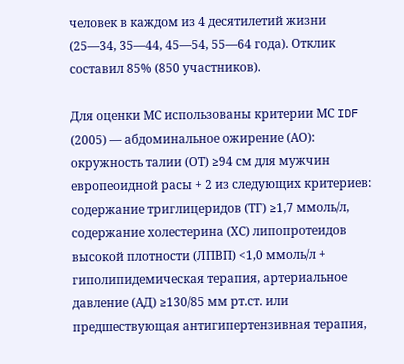человек в каждом из 4 десятилетий жизни (25—34, 35—44, 45—54, 55—64 года). Отклик составил 85% (850 участников).

Для оценки МС использованы критерии МС IDF (2005) — абдоминальное ожирение (АО): окружность талии (ОТ) ≥94 см для мужчин европеоидной расы + 2 из следующих критериев: содержание триглицеридов (ТГ) ≥1,7 ммоль/л, содержание холестерина (ХС) липопротеидов высокой плотности (ЛПВП) <1,0 ммоль/л + гиполипидемическая терапия, артериальное давление (АД) ≥130/85 мм рт.ст. или предшествующая антигипертензивная терапия,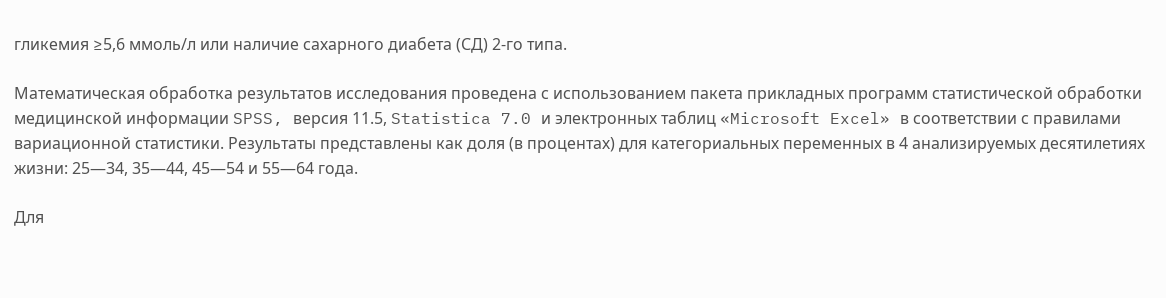гликемия ≥5,6 ммоль/л или наличие сахарного диабета (СД) 2-го типа.

Математическая обработка результатов исследования проведена с использованием пакета прикладных программ статистической обработки медицинской информации SPSS, версия 11.5, Statistica 7.0 и электронных таблиц «Microsoft Excel» в соответствии с правилами вариационной статистики. Результаты представлены как доля (в процентах) для категориальных переменных в 4 анализируемых десятилетиях жизни: 25—34, 35—44, 45—54 и 55—64 года.

Для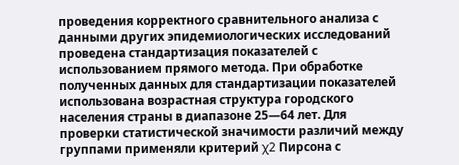проведения корректного сравнительного анализа с данными других эпидемиологических исследований проведена стандартизация показателей с использованием прямого метода. При обработке полученных данных для стандартизации показателей использована возрастная структура городского населения страны в диапазоне 25—64 лет. Для проверки статистической значимости различий между группами применяли критерий χ2 Пирсона с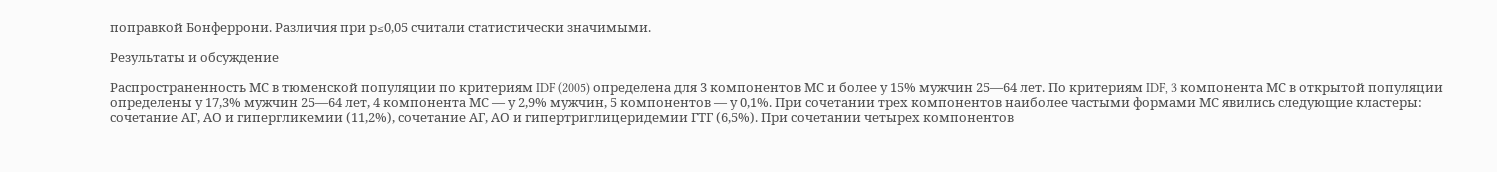поправкой Бонферрони. Различия при р≤0,05 считали статистически значимыми.

Результаты и обсуждение

Распространенность МС в тюменской популяции по критериям IDF (2005) определена для 3 компонентов МС и более у 15% мужчин 25—64 лет. По критериям IDF, 3 компонента МС в открытой популяции определены у 17,3% мужчин 25—64 лет, 4 компонента МС — у 2,9% мужчин, 5 компонентов — у 0,1%. При сочетании трех компонентов наиболее частыми формами МС явились следующие кластеры: сочетание АГ, АО и гипергликемии (11,2%), сочетание АГ, АО и гипертриглицеридемии ГТГ (6,5%). При сочетании четырех компонентов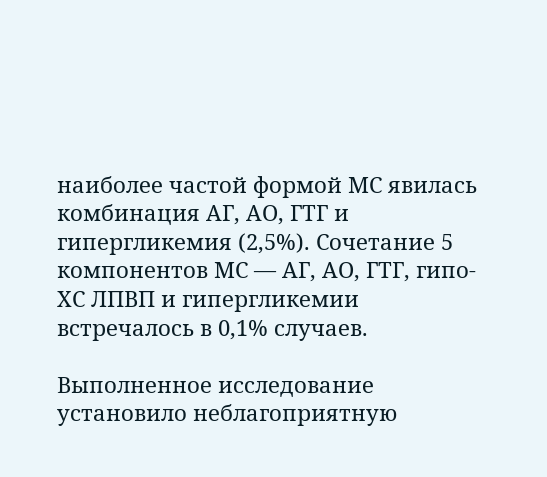наиболее частой формой МС явилась комбинация АГ, АО, ГТГ и гипергликемия (2,5%). Сочетание 5 компонентов МС — АГ, АО, ГТГ, гипо-ХС ЛПВП и гипергликемии встречалось в 0,1% случаев.

Выполненное исследование установило неблагоприятную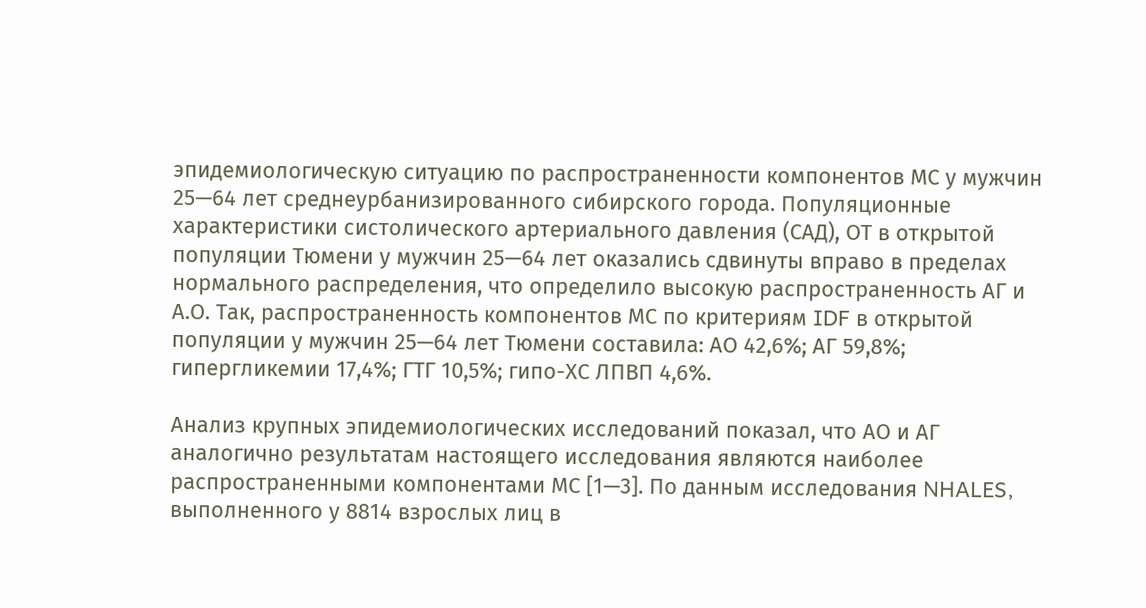эпидемиологическую ситуацию по распространенности компонентов МС у мужчин 25—64 лет среднеурбанизированного сибирского города. Популяционные характеристики систолического артериального давления (САД), ОТ в открытой популяции Тюмени у мужчин 25—64 лет оказались сдвинуты вправо в пределах нормального распределения, что определило высокую распространенность АГ и А.О. Так, распространенность компонентов МС по критериям IDF в открытой популяции у мужчин 25—64 лет Тюмени составила: АО 42,6%; АГ 59,8%; гипергликемии 17,4%; ГТГ 10,5%; гипо-ХС ЛПВП 4,6%.

Анализ крупных эпидемиологических исследований показал, что АО и АГ аналогично результатам настоящего исследования являются наиболее распространенными компонентами МС [1—3]. По данным исследования NHALES, выполненного у 8814 взрослых лиц в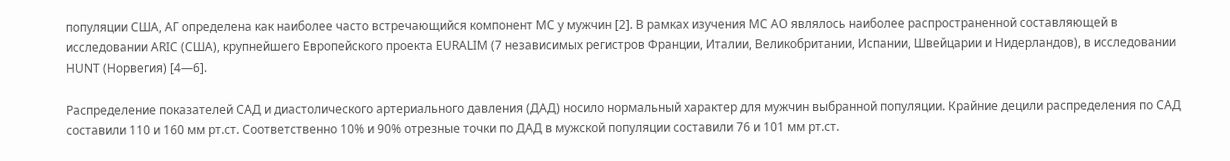популяции США, АГ определена как наиболее часто встречающийся компонент МС у мужчин [2]. В рамках изучения МС АО являлось наиболее распространенной составляющей в исследовании ARIC (США), крупнейшего Европейского проекта EURALIM (7 независимых регистров Франции, Италии, Великобритании, Испании, Швейцарии и Нидерландов), в исследовании HUNT (Норвегия) [4—6].

Распределение показателей САД и диастолического артериального давления (ДАД) носило нормальный характер для мужчин выбранной популяции. Крайние децили распределения по САД составили 110 и 160 мм рт.ст. Соответственно 10% и 90% отрезные точки по ДАД в мужской популяции составили 76 и 101 мм рт.ст.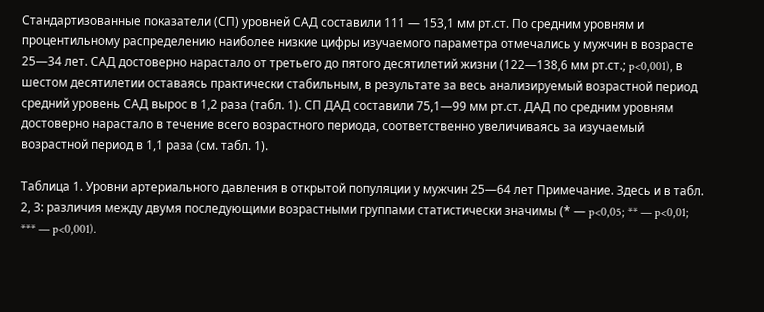Стандартизованные показатели (СП) уровней САД составили 111 — 153,1 мм рт.ст. По средним уровням и процентильному распределению наиболее низкие цифры изучаемого параметра отмечались у мужчин в возрасте 25—34 лет. САД достоверно нарастало от третьего до пятого десятилетий жизни (122—138,6 мм рт.ст.; p<0,001), в шестом десятилетии оставаясь практически стабильным, в результате за весь анализируемый возрастной период средний уровень САД вырос в 1,2 раза (табл. 1). СП ДАД составили 75,1—99 мм рт.ст. ДАД по средним уровням достоверно нарастало в течение всего возрастного периода, соответственно увеличиваясь за изучаемый возрастной период в 1,1 раза (см. табл. 1).

Таблица 1. Уровни артериального давления в открытой популяции у мужчин 25—64 лет Примечание. Здесь и в табл. 2, 3: различия между двумя последующими возрастными группами статистически значимы (* — p<0,05; ** — p<0,01; *** — p<0,001).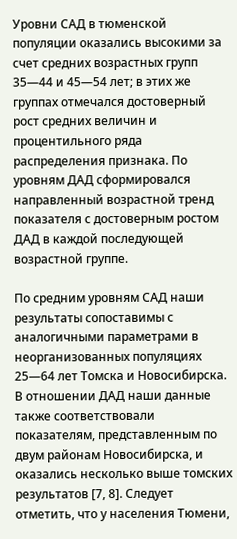Уровни САД в тюменской популяции оказались высокими за счет средних возрастных групп 35—44 и 45—54 лет; в этих же группах отмечался достоверный рост средних величин и процентильного ряда распределения признака. По уровням ДАД сформировался направленный возрастной тренд показателя с достоверным ростом ДАД в каждой последующей возрастной группе.

По средним уровням САД наши результаты сопоставимы с аналогичными параметрами в неорганизованных популяциях 25—64 лет Томска и Новосибирска. В отношении ДАД наши данные также соответствовали показателям, представленным по двум районам Новосибирска, и оказались несколько выше томских результатов [7, 8]. Следует отметить, что у населения Тюмени,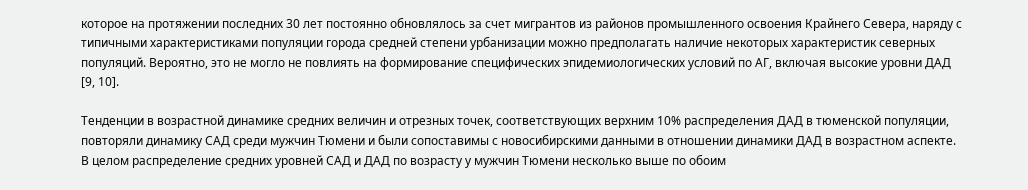которое на протяжении последних 30 лет постоянно обновлялось за счет мигрантов из районов промышленного освоения Крайнего Севера, наряду с типичными характеристиками популяции города средней степени урбанизации можно предполагать наличие некоторых характеристик северных популяций. Вероятно, это не могло не повлиять на формирование специфических эпидемиологических условий по АГ, включая высокие уровни ДАД [9, 10].

Тенденции в возрастной динамике средних величин и отрезных точек, соответствующих верхним 10% распределения ДАД в тюменской популяции, повторяли динамику САД среди мужчин Тюмени и были сопоставимы с новосибирскими данными в отношении динамики ДАД в возрастном аспекте. В целом распределение средних уровней САД и ДАД по возрасту у мужчин Тюмени несколько выше по обоим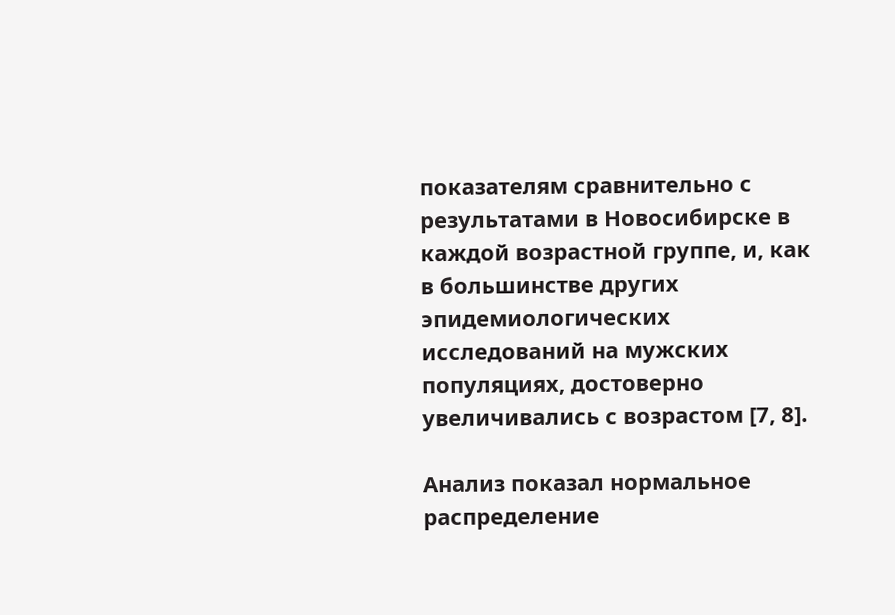показателям сравнительно с результатами в Новосибирске в каждой возрастной группе, и, как в большинстве других эпидемиологических исследований на мужских популяциях, достоверно увеличивались с возрастом [7, 8].

Анализ показал нормальное распределение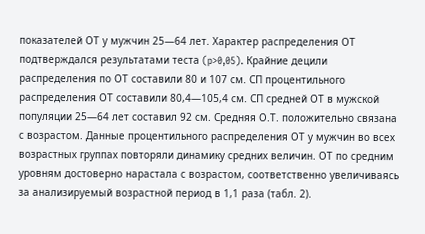показателей ОТ у мужчин 25—64 лет. Характер распределения ОТ подтверждался результатами теста (p>0,05). Крайние децили распределения по ОТ составили 80 и 107 см. СП процентильного распределения ОТ составили 80,4—105,4 см. СП средней ОТ в мужской популяции 25—64 лет составил 92 см. Средняя О.Т. положительно связана с возрастом. Данные процентильного распределения ОТ у мужчин во всех возрастных группах повторяли динамику средних величин. ОТ по средним уровням достоверно нарастала с возрастом, соответственно увеличиваясь за анализируемый возрастной период в 1,1 раза (табл. 2).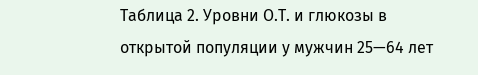Таблица 2. Уровни О.Т. и глюкозы в открытой популяции у мужчин 25—64 лет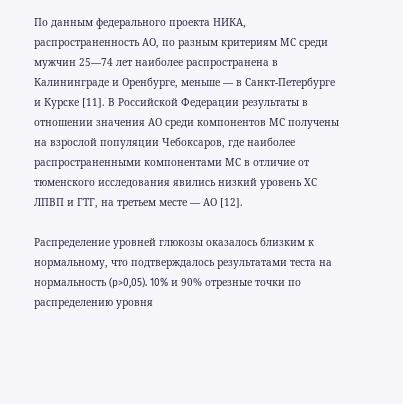По данным федерального проекта НИКА, распространенность АО, по разным критериям МС среди мужчин 25—74 лет наиболее распространена в Калининграде и Оренбурге, меньше — в Санкт-Петербурге и Курске [11]. В Российской Федерации результаты в отношении значения АО среди компонентов МС получены на взрослой популяции Чебоксаров, где наиболее распространенными компонентами МС в отличие от тюменского исследования явились низкий уровень ХС ЛПВП и ГТГ, на третьем месте — АО [12].

Распределение уровней глюкозы оказалось близким к нормальному, что подтверждалось результатами теста на нормальность (p>0,05). 10% и 90% отрезные точки по распределению уровня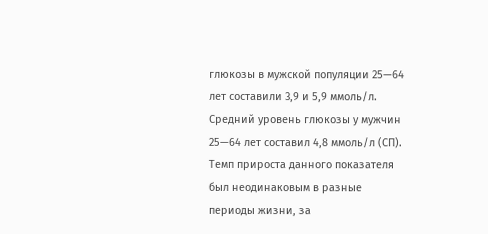глюкозы в мужской популяции 25—64 лет составили 3,9 и 5,9 ммоль/л. Средний уровень глюкозы у мужчин 25—64 лет составил 4,8 ммоль/л (СП). Темп прироста данного показателя был неодинаковым в разные периоды жизни, за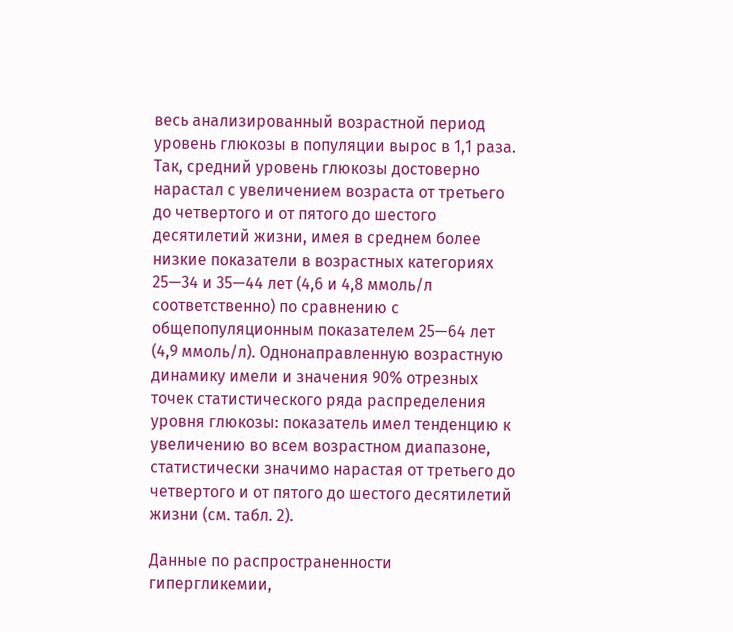весь анализированный возрастной период уровень глюкозы в популяции вырос в 1,1 раза. Так, средний уровень глюкозы достоверно нарастал с увеличением возраста от третьего до четвертого и от пятого до шестого десятилетий жизни, имея в среднем более низкие показатели в возрастных категориях 25—34 и 35—44 лет (4,6 и 4,8 ммоль/л соответственно) по сравнению с общепопуляционным показателем 25—64 лет (4,9 ммоль/л). Однонаправленную возрастную динамику имели и значения 90% отрезных точек статистического ряда распределения уровня глюкозы: показатель имел тенденцию к увеличению во всем возрастном диапазоне, статистически значимо нарастая от третьего до четвертого и от пятого до шестого десятилетий жизни (см. табл. 2).

Данные по распространенности гипергликемии,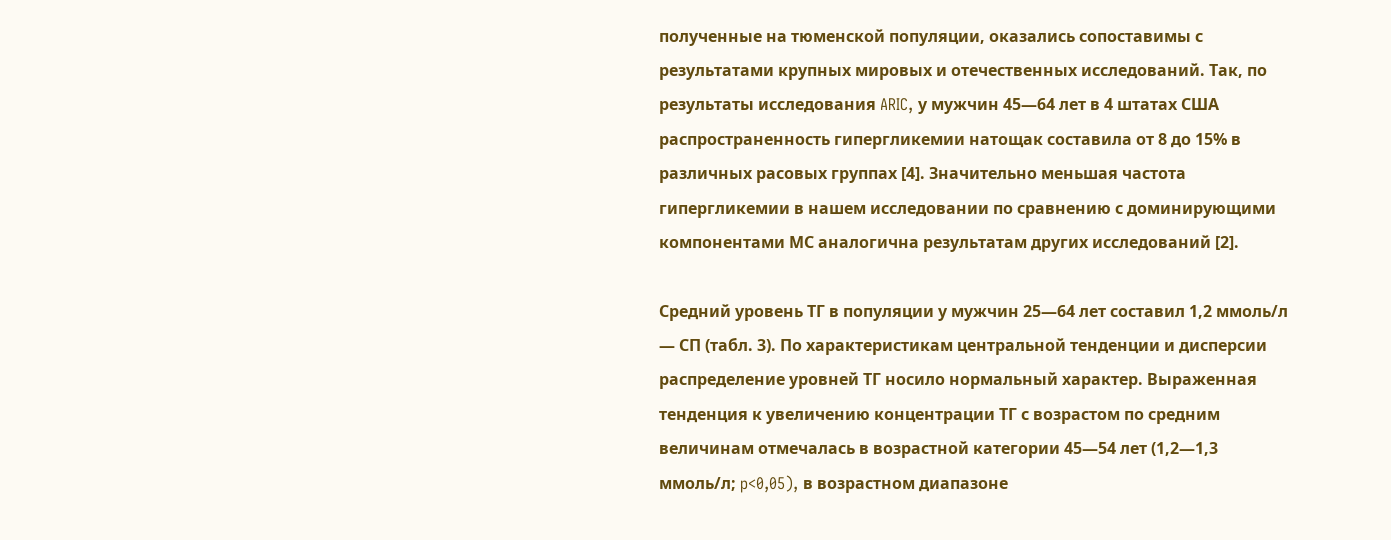полученные на тюменской популяции, оказались сопоставимы с результатами крупных мировых и отечественных исследований. Так, по результаты исследования ARIC, у мужчин 45—64 лет в 4 штатах США распространенность гипергликемии натощак составила от 8 до 15% в различных расовых группах [4]. Значительно меньшая частота гипергликемии в нашем исследовании по сравнению с доминирующими компонентами МС аналогична результатам других исследований [2].

Средний уровень ТГ в популяции у мужчин 25—64 лет составил 1,2 ммоль/л — СП (табл. 3). По характеристикам центральной тенденции и дисперсии распределение уровней ТГ носило нормальный характер. Выраженная тенденция к увеличению концентрации ТГ с возрастом по средним величинам отмечалась в возрастной категории 45—54 лет (1,2—1,3 ммоль/л; p<0,05), в возрастном диапазоне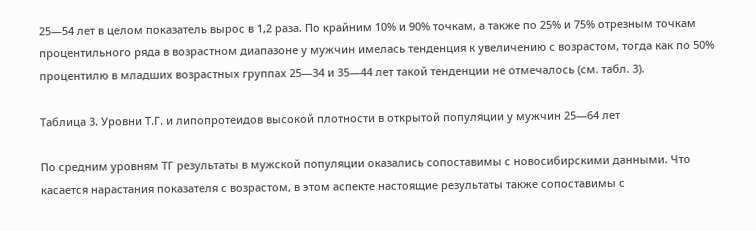25—54 лет в целом показатель вырос в 1,2 раза. По крайним 10% и 90% точкам, а также по 25% и 75% отрезным точкам процентильного ряда в возрастном диапазоне у мужчин имелась тенденция к увеличению с возрастом, тогда как по 50% процентилю в младших возрастных группах 25—34 и 35—44 лет такой тенденции не отмечалось (см. табл. 3).

Таблица 3. Уровни Т.Г. и липопротеидов высокой плотности в открытой популяции у мужчин 25—64 лет

По средним уровням ТГ результаты в мужской популяции оказались сопоставимы с новосибирскими данными. Что касается нарастания показателя с возрастом, в этом аспекте настоящие результаты также сопоставимы с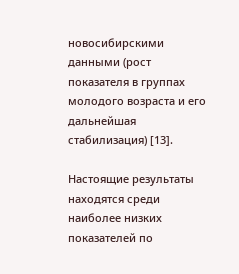новосибирскими данными (рост показателя в группах молодого возраста и его дальнейшая стабилизация) [13].

Настоящие результаты находятся среди наиболее низких показателей по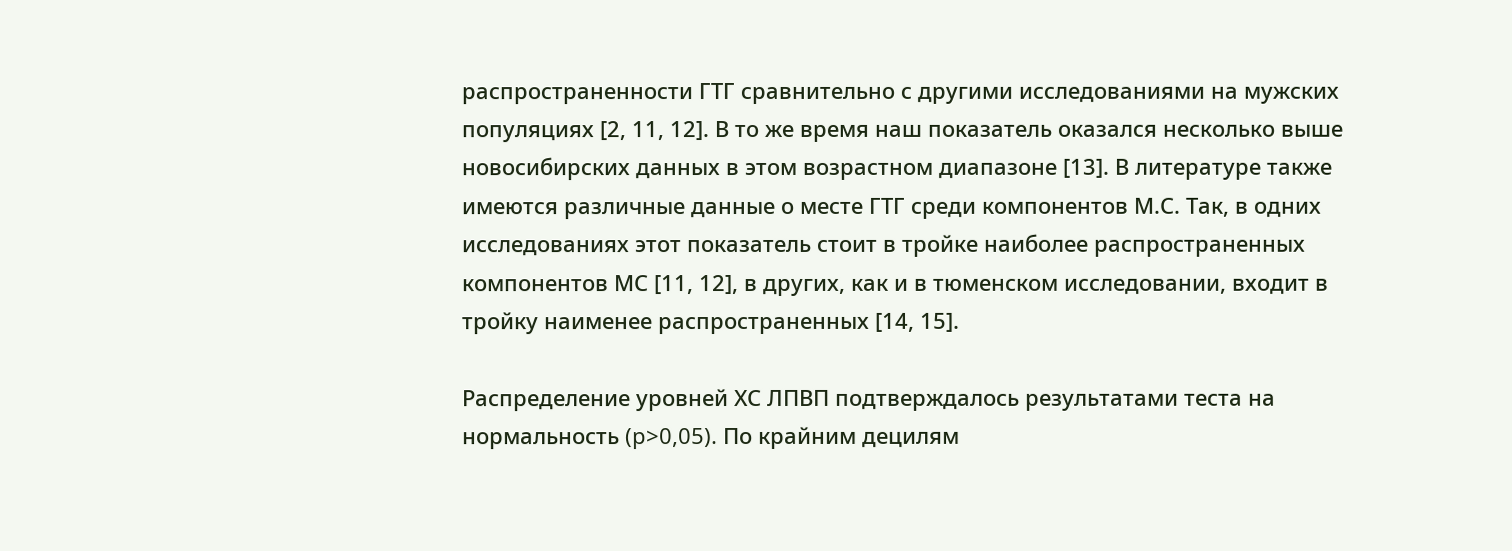распространенности ГТГ сравнительно с другими исследованиями на мужских популяциях [2, 11, 12]. В то же время наш показатель оказался несколько выше новосибирских данных в этом возрастном диапазоне [13]. В литературе также имеются различные данные о месте ГТГ среди компонентов М.С. Так, в одних исследованиях этот показатель стоит в тройке наиболее распространенных компонентов МС [11, 12], в других, как и в тюменском исследовании, входит в тройку наименее распространенных [14, 15].

Распределение уровней ХС ЛПВП подтверждалось результатами теста на нормальность (p>0,05). По крайним децилям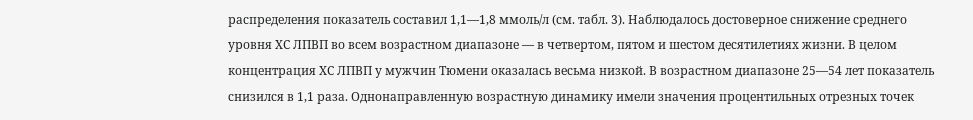распределения показатель составил 1,1—1,8 ммоль/л (см. табл. 3). Наблюдалось достоверное снижение среднего уровня ХС ЛПВП во всем возрастном диапазоне — в четвертом, пятом и шестом десятилетиях жизни. В целом концентрация ХС ЛПВП у мужчин Тюмени оказалась весьма низкой. В возрастном диапазоне 25—54 лет показатель снизился в 1,1 раза. Однонаправленную возрастную динамику имели значения процентильных отрезных точек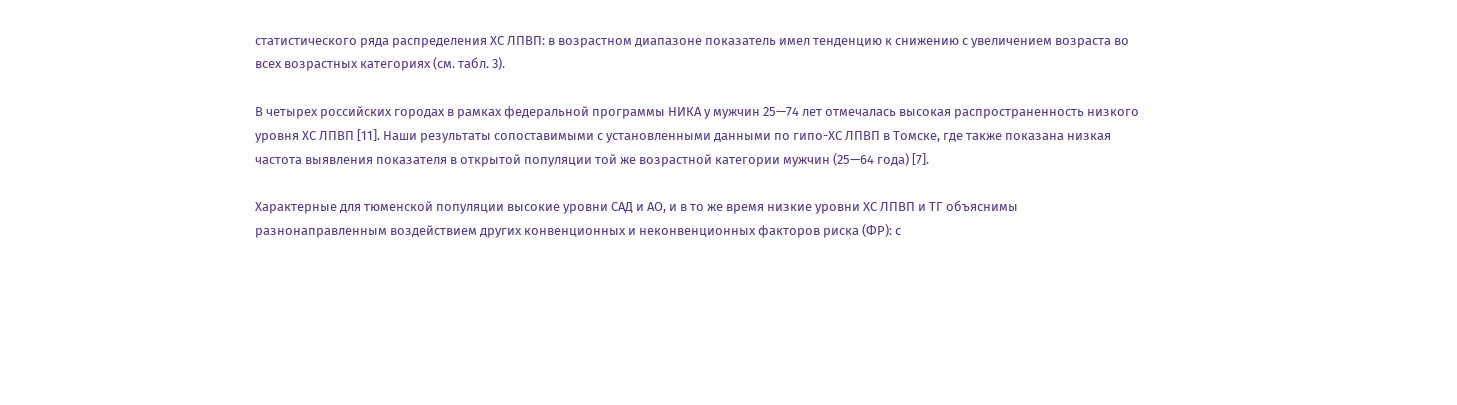статистического ряда распределения ХС ЛПВП: в возрастном диапазоне показатель имел тенденцию к снижению с увеличением возраста во всех возрастных категориях (см. табл. 3).

В четырех российских городах в рамках федеральной программы НИКА у мужчин 25—74 лет отмечалась высокая распространенность низкого уровня ХС ЛПВП [11]. Наши результаты сопоставимыми с установленными данными по гипо-ХС ЛПВП в Томске, где также показана низкая частота выявления показателя в открытой популяции той же возрастной категории мужчин (25—64 года) [7].

Характерные для тюменской популяции высокие уровни САД и АО, и в то же время низкие уровни ХС ЛПВП и ТГ объяснимы разнонаправленным воздействием других конвенционных и неконвенционных факторов риска (ФР): с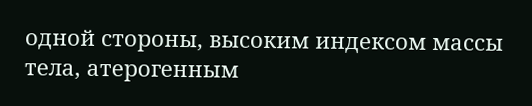одной стороны, высоким индексом массы тела, атерогенным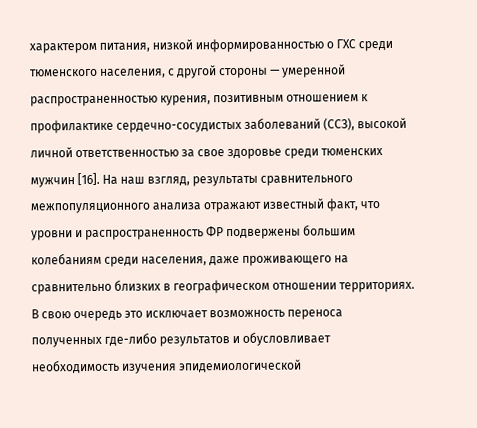характером питания, низкой информированностью о ГХС среди тюменского населения, с другой стороны — умеренной распространенностью курения, позитивным отношением к профилактике сердечно-сосудистых заболеваний (ССЗ), высокой личной ответственностью за свое здоровье среди тюменских мужчин [16]. На наш взгляд, результаты сравнительного межпопуляционного анализа отражают известный факт, что уровни и распространенность ФР подвержены большим колебаниям среди населения, даже проживающего на сравнительно близких в географическом отношении территориях. В свою очередь это исключает возможность переноса полученных где-либо результатов и обусловливает необходимость изучения эпидемиологической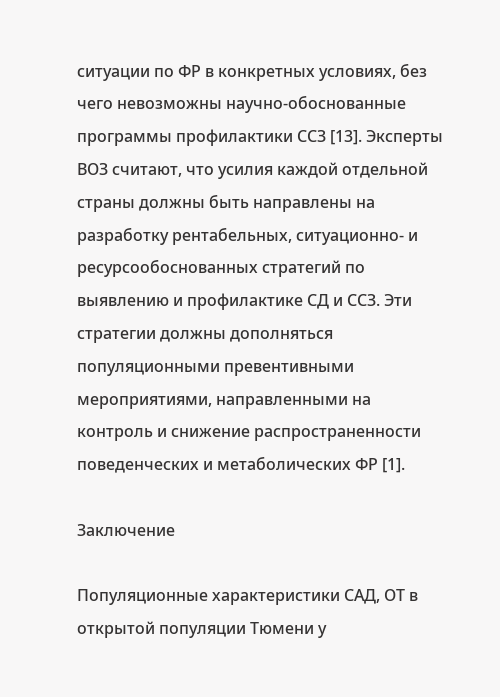ситуации по ФР в конкретных условиях, без чего невозможны научно-обоснованные программы профилактики ССЗ [13]. Эксперты ВОЗ считают, что усилия каждой отдельной страны должны быть направлены на разработку рентабельных, ситуационно- и ресурсообоснованных стратегий по выявлению и профилактике СД и ССЗ. Эти стратегии должны дополняться популяционными превентивными мероприятиями, направленными на контроль и снижение распространенности поведенческих и метаболических ФР [1].

Заключение

Популяционные характеристики САД, ОТ в открытой популяции Тюмени у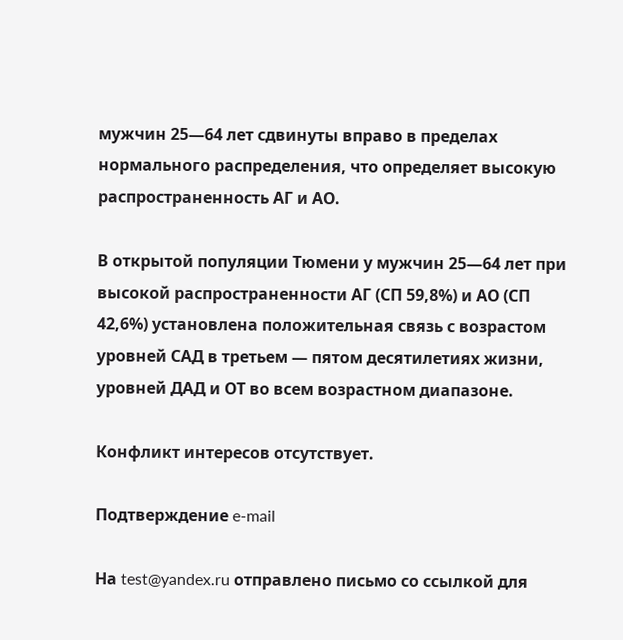мужчин 25—64 лет сдвинуты вправо в пределах нормального распределения, что определяет высокую распространенность АГ и АО.

В открытой популяции Тюмени у мужчин 25—64 лет при высокой распространенности АГ (СП 59,8%) и АО (СП 42,6%) установлена положительная связь с возрастом уровней САД в третьем — пятом десятилетиях жизни, уровней ДАД и ОТ во всем возрастном диапазоне.

Конфликт интересов отсутствует.

Подтверждение e-mail

На test@yandex.ru отправлено письмо со ссылкой для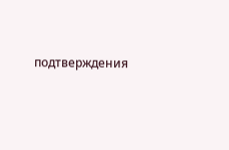подтверждения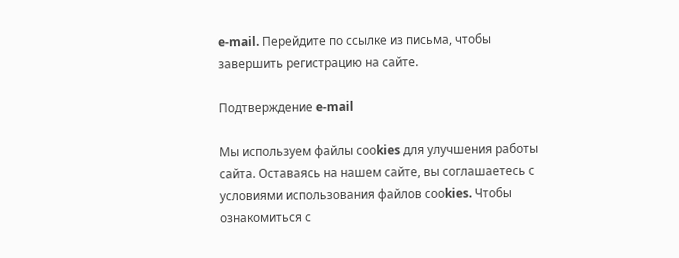e-mail. Перейдите по ссылке из письма, чтобы завершить регистрацию на сайте.

Подтверждение e-mail

Мы используем файлы cооkies для улучшения работы сайта. Оставаясь на нашем сайте, вы соглашаетесь с условиями использования файлов cооkies. Чтобы ознакомиться с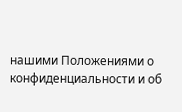нашими Положениями о конфиденциальности и об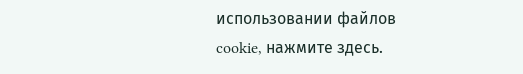использовании файлов cookie, нажмите здесь.